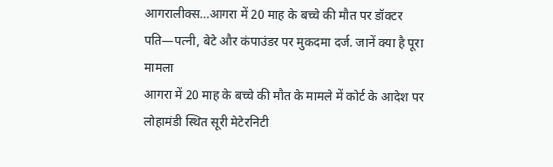आगरालीक्स…आगरा में 20 माह के बच्चे की मौत पर डॉक्टर पति—पत्नी, बेटे और कंपाउंडर पर मुकदमा दर्ज. जानें क्या है पूरा मामला
आगरा में 20 माह के बच्चे की मौत के मामले में कोर्ट के आदेश पर लोहामंडी स्थित सूरी मेटेरनिटी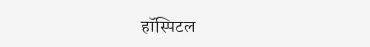हॉस्पिटल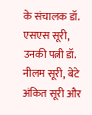के संचालक डॉ. एसएस सूरी, उनकी पत्नी डॉ. नीलम सूरी, बेटे अंकित सूरी और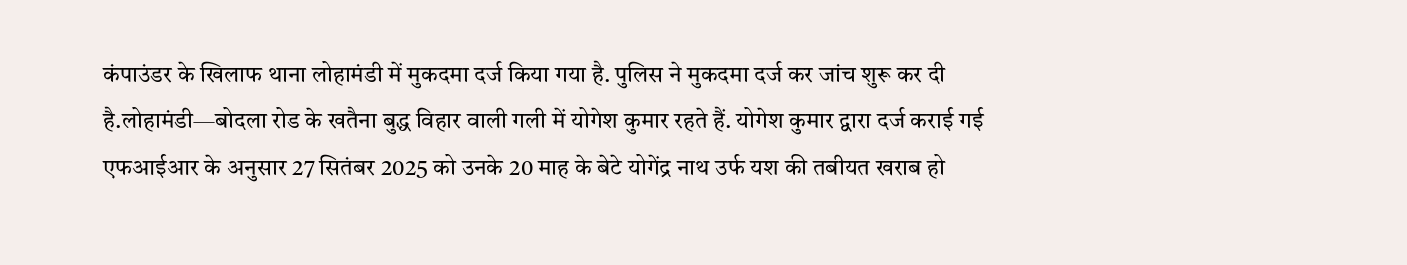कंपाउंडर के खिलाफ थाना लोहामंडी में मुकदमा दर्ज किया गया है. पुलिस ने मुकदमा दर्ज कर जांच शुरू कर दी है.लोहामंडी—बोदला रोड के खतैना बुद्ध विहार वाली गली में योगेश कुमार रहते हैं. योगेश कुमार द्वारा दर्ज कराई गई एफआईआर के अनुसार 27 सितंबर 2025 को उनके 20 माह के बेटे योगेंद्र नाथ उर्फ यश की तबीयत खराब हो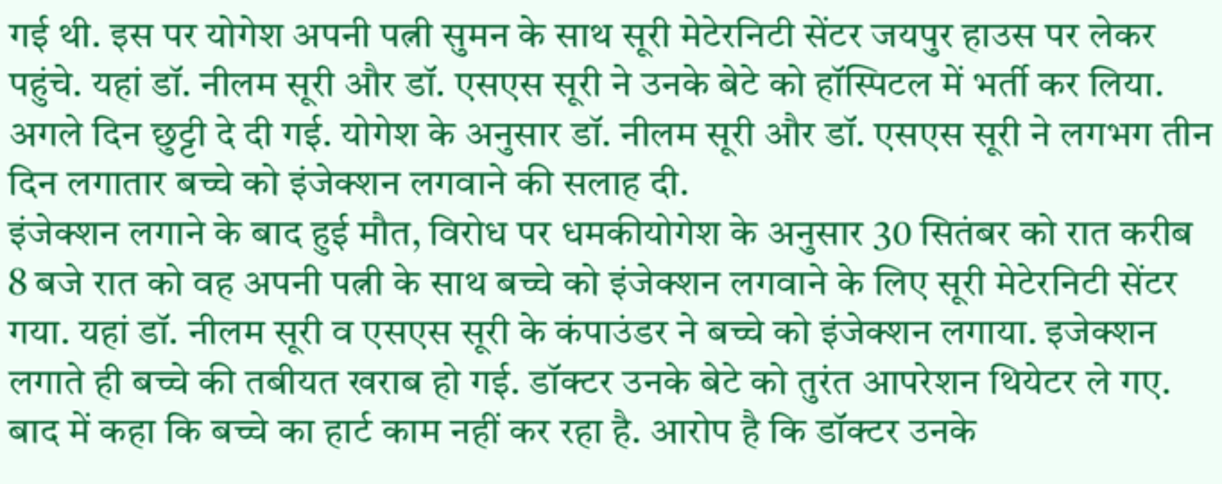गई थी. इस पर योगेश अपनी पत्नी सुमन के साथ सूरी मेटेरनिटी सेंटर जयपुर हाउस पर लेकर पहुंचे. यहां डॉ. नीलम सूरी और डॉ. एसएस सूरी ने उनके बेटे को हॉस्पिटल में भर्ती कर लिया. अगले दिन छुट्टी दे दी गई. योगेश के अनुसार डॉ. नीलम सूरी और डॉ. एसएस सूरी ने लगभग तीन दिन लगातार बच्चे को इंजेक्शन लगवाने की सलाह दी.
इंजेक्शन लगाने के बाद हुई मौत, विरोध पर धमकीयोगेश के अनुसार 30 सितंबर को रात करीब 8 बजे रात को वह अपनी पत्नी के साथ बच्चे को इंजेक्शन लगवाने के लिए सूरी मेटेरनिटी सेंटर गया. यहां डॉ. नीलम सूरी व एसएस सूरी के कंपाउंडर ने बच्चे को इंजेक्शन लगाया. इजेक्शन लगाते ही बच्चे की तबीयत खराब हो गई. डॉक्टर उनके बेटे को तुरंत आपरेशन थियेटर ले गए. बाद में कहा कि बच्चे का हार्ट काम नहीं कर रहा है. आरोप है कि डॉक्टर उनके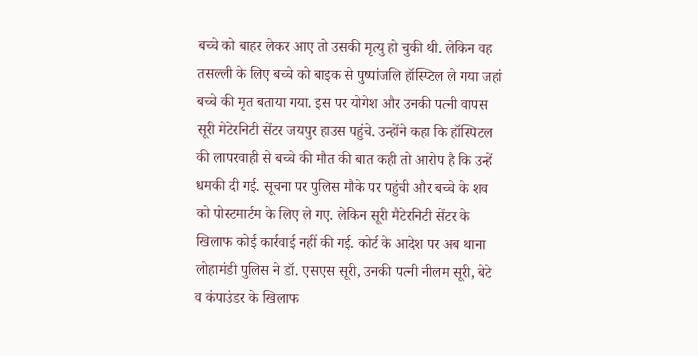बच्चे को बाहर लेकर आए तो उसकी मृत्यु हो चुकी थी. लेकिन वह तसल्ली के लिए बच्चे को बाइक से पुष्पांजलि हॉस्प्टिल ले गया जहां बच्चे की मृत बताया गया. इस पर योगेश और उनकी पत्नी वापस सूरी मेटेरनिटी सेंटर जयपुर हाउस पहुंचे. उन्होंने कहा कि हॉस्पिटल की लापरवाही से बच्चे की मौत की बात कही तो आरोप है कि उन्हें धमकी दी गई. सूचना पर पुलिस मौके पर पहुंची और बच्चे के शव को पोस्टमार्टम के लिए ले गए. लेकिन सूरी मैटेरनिटी सेंटर के खिलाफ कोई कार्रवाई नहीं की गई. कोर्ट के आदेश पर अब थाना लोहामंडी पुलिस ने डॉ. एसएस सूरी, उनकी पत्नी नीलम सूरी, बेटे व कंपाउंडर के खिलाफ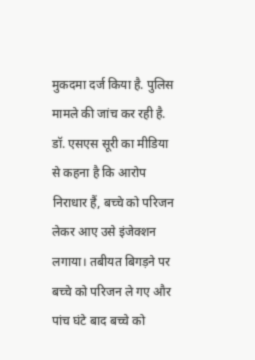मुकदमा दर्ज किया है. पुलिस मामले की जांच कर रही है. डॉ. एसएस सूरी का मीडिया से कहना है कि आरोप निराधार हैं, बच्चे को परिजन लेकर आए उसे इंजेक्शन लगाया। तबीयत बिगड़ने पर बच्चे को परिजन ले गए और पांच घंटे बाद बच्चे को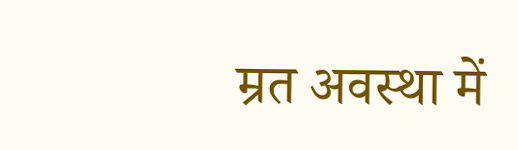म्रत अवस्था में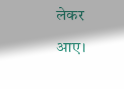लेकर आए।